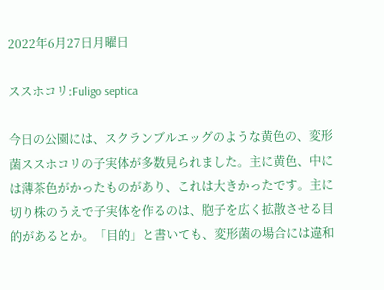2022年6月27日月曜日

ススホコリ:Fuligo septica

今日の公園には、スクランブルエッグのような黄色の、変形菌ススホコリの子実体が多数見られました。主に黄色、中には薄茶色がかったものがあり、これは大きかったです。主に切り株のうえで子実体を作るのは、胞子を広く拡散させる目的があるとか。「目的」と書いても、変形菌の場合には違和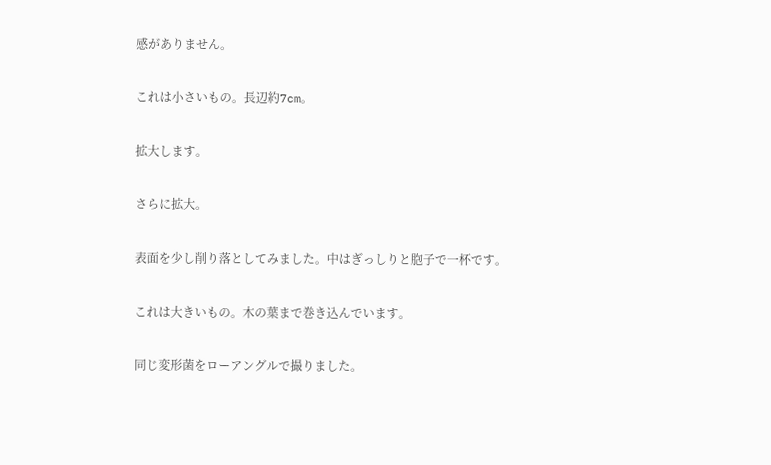感がありません。

これは小さいもの。長辺約7cm。

拡大します。

さらに拡大。

表面を少し削り落としてみました。中はぎっしりと胞子で一杯です。

これは大きいもの。木の葉まで巻き込んでいます。

同じ変形菌をローアングルで撮りました。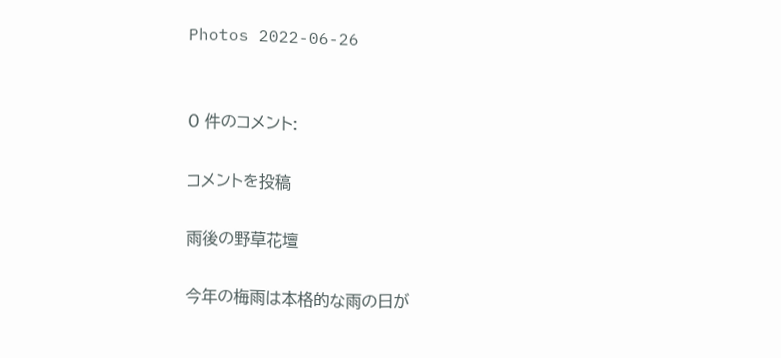Photos 2022-06-26


0 件のコメント:

コメントを投稿

雨後の野草花壇

今年の梅雨は本格的な雨の日が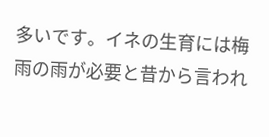多いです。イネの生育には梅雨の雨が必要と昔から言われ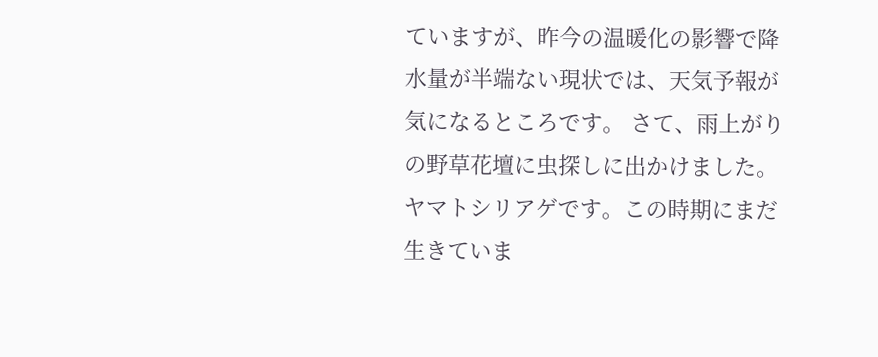ていますが、昨今の温暖化の影響で降水量が半端ない現状では、天気予報が気になるところです。 さて、雨上がりの野草花壇に虫探しに出かけました。 ヤマトシリアゲです。この時期にまだ生きていま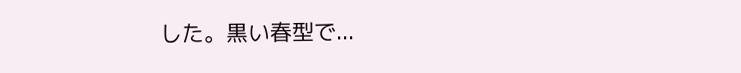した。黒い春型で...